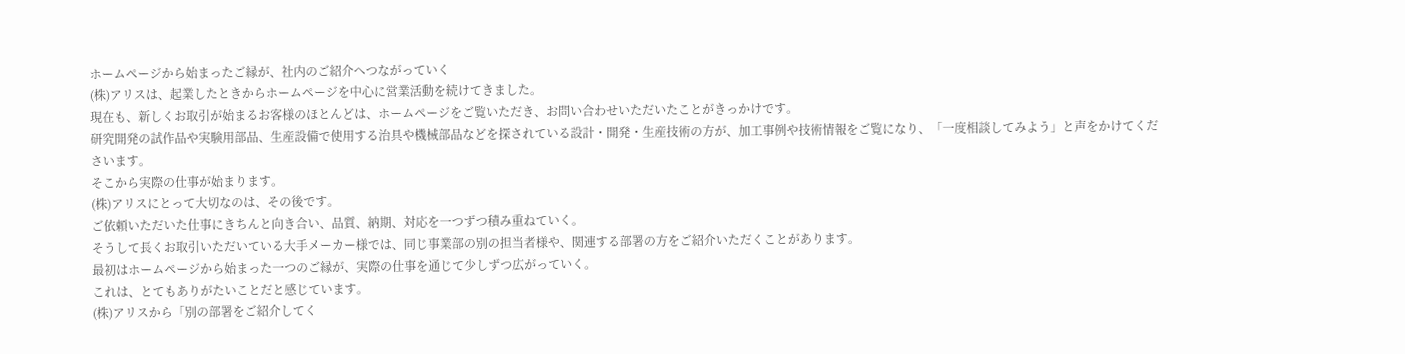ホームページから始まったご縁が、社内のご紹介へつながっていく
(株)アリスは、起業したときからホームページを中心に営業活動を続けてきました。
現在も、新しくお取引が始まるお客様のほとんどは、ホームページをご覧いただき、お問い合わせいただいたことがきっかけです。
研究開発の試作品や実験用部品、生産設備で使用する治具や機械部品などを探されている設計・開発・生産技術の方が、加工事例や技術情報をご覧になり、「一度相談してみよう」と声をかけてくださいます。
そこから実際の仕事が始まります。
(株)アリスにとって大切なのは、その後です。
ご依頼いただいた仕事にきちんと向き合い、品質、納期、対応を一つずつ積み重ねていく。
そうして長くお取引いただいている大手メーカー様では、同じ事業部の別の担当者様や、関連する部署の方をご紹介いただくことがあります。
最初はホームページから始まった一つのご縁が、実際の仕事を通じて少しずつ広がっていく。
これは、とてもありがたいことだと感じています。
(株)アリスから「別の部署をご紹介してく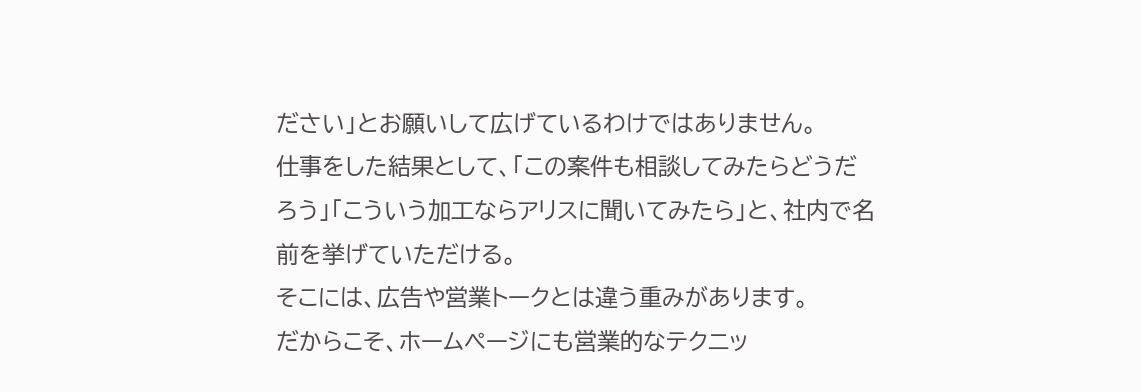ださい」とお願いして広げているわけではありません。
仕事をした結果として、「この案件も相談してみたらどうだろう」「こういう加工ならアリスに聞いてみたら」と、社内で名前を挙げていただける。
そこには、広告や営業トークとは違う重みがあります。
だからこそ、ホームページにも営業的なテクニッ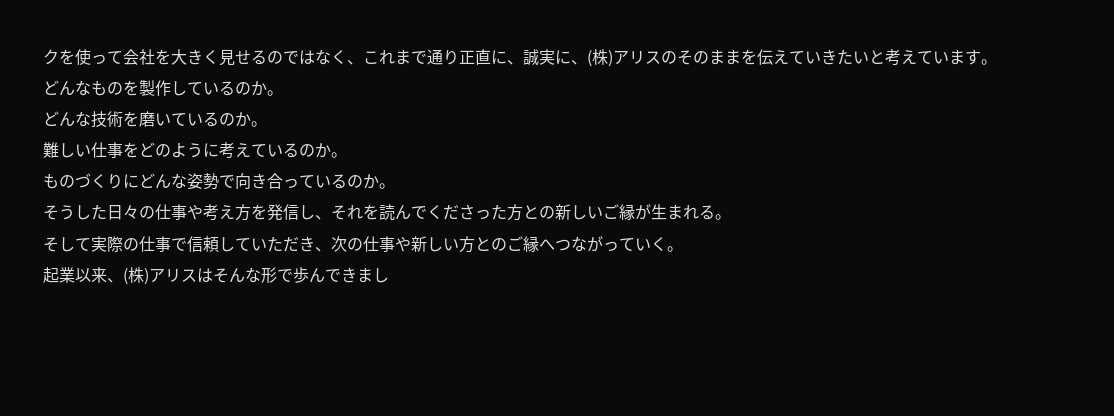クを使って会社を大きく見せるのではなく、これまで通り正直に、誠実に、(株)アリスのそのままを伝えていきたいと考えています。
どんなものを製作しているのか。
どんな技術を磨いているのか。
難しい仕事をどのように考えているのか。
ものづくりにどんな姿勢で向き合っているのか。
そうした日々の仕事や考え方を発信し、それを読んでくださった方との新しいご縁が生まれる。
そして実際の仕事で信頼していただき、次の仕事や新しい方とのご縁へつながっていく。
起業以来、(株)アリスはそんな形で歩んできまし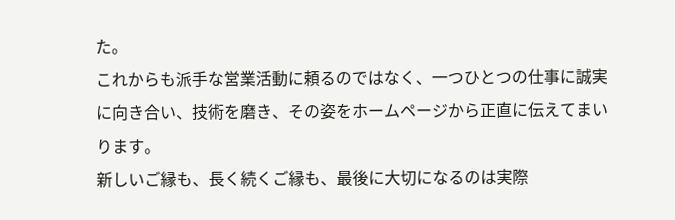た。
これからも派手な営業活動に頼るのではなく、一つひとつの仕事に誠実に向き合い、技術を磨き、その姿をホームページから正直に伝えてまいります。
新しいご縁も、長く続くご縁も、最後に大切になるのは実際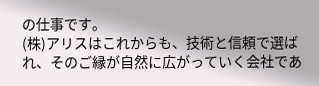の仕事です。
(株)アリスはこれからも、技術と信頼で選ばれ、そのご縁が自然に広がっていく会社であ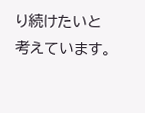り続けたいと考えています。